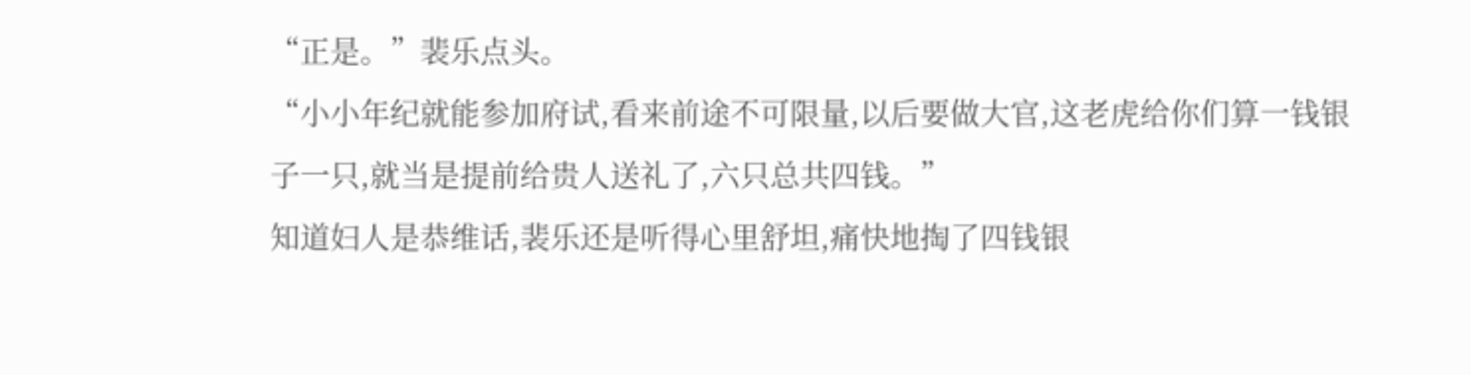“正是。”裴乐点头。
“小小年纪就能参加府试,看来前途不可限量,以后要做大官,这老虎给你们算一钱银子一只,就当是提前给贵人送礼了,六只总共四钱。”
知道妇人是恭维话,裴乐还是听得心里舒坦,痛快地掏了四钱银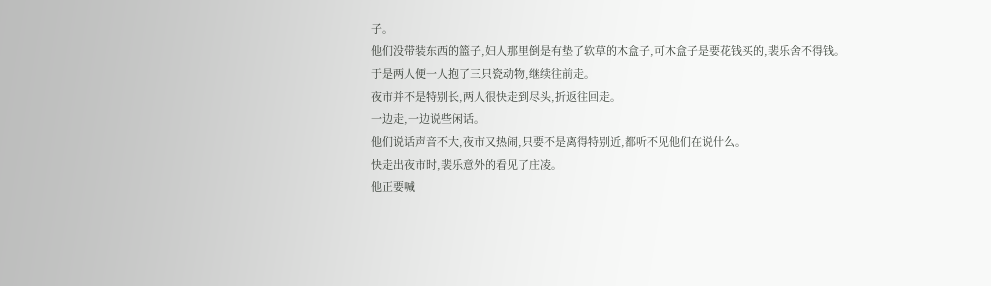子。
他们没带装东西的篮子,妇人那里倒是有垫了软草的木盒子,可木盒子是要花钱买的,裴乐舍不得钱。
于是两人便一人抱了三只瓷动物,继续往前走。
夜市并不是特别长,两人很快走到尽头,折返往回走。
一边走,一边说些闲话。
他们说话声音不大,夜市又热闹,只要不是离得特别近,都听不见他们在说什么。
快走出夜市时,裴乐意外的看见了庄凌。
他正要喊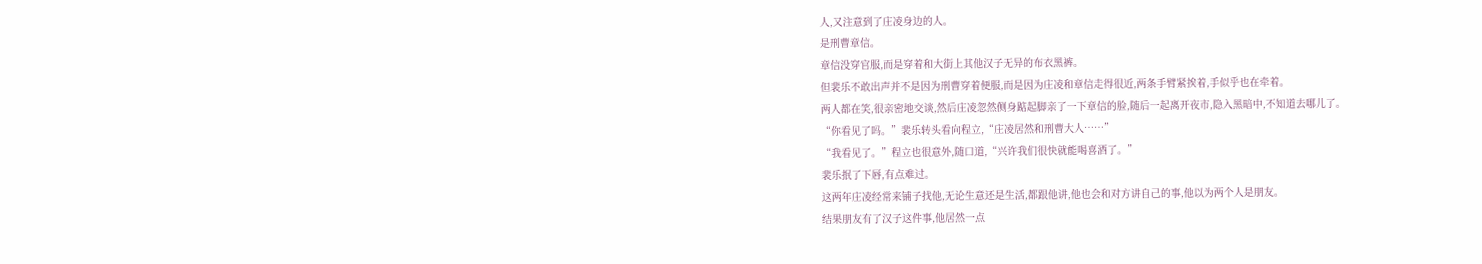人,又注意到了庄凌身边的人。
是刑曹章信。
章信没穿官服,而是穿着和大街上其他汉子无异的布衣黑裤。
但裴乐不敢出声并不是因为刑曹穿着便服,而是因为庄凌和章信走得很近,两条手臂紧挨着,手似乎也在牵着。
两人都在笑,很亲密地交谈,然后庄凌忽然侧身踮起脚亲了一下章信的脸,随后一起离开夜市,隐入黑暗中,不知道去哪儿了。
“你看见了吗。”裴乐转头看向程立,“庄凌居然和刑曹大人……”
“我看见了。”程立也很意外,随口道,“兴许我们很快就能喝喜酒了。”
裴乐抿了下唇,有点难过。
这两年庄凌经常来铺子找他,无论生意还是生活,都跟他讲,他也会和对方讲自己的事,他以为两个人是朋友。
结果朋友有了汉子这件事,他居然一点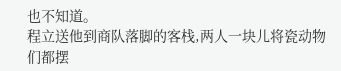也不知道。
程立送他到商队落脚的客栈,两人一块儿将瓷动物们都摆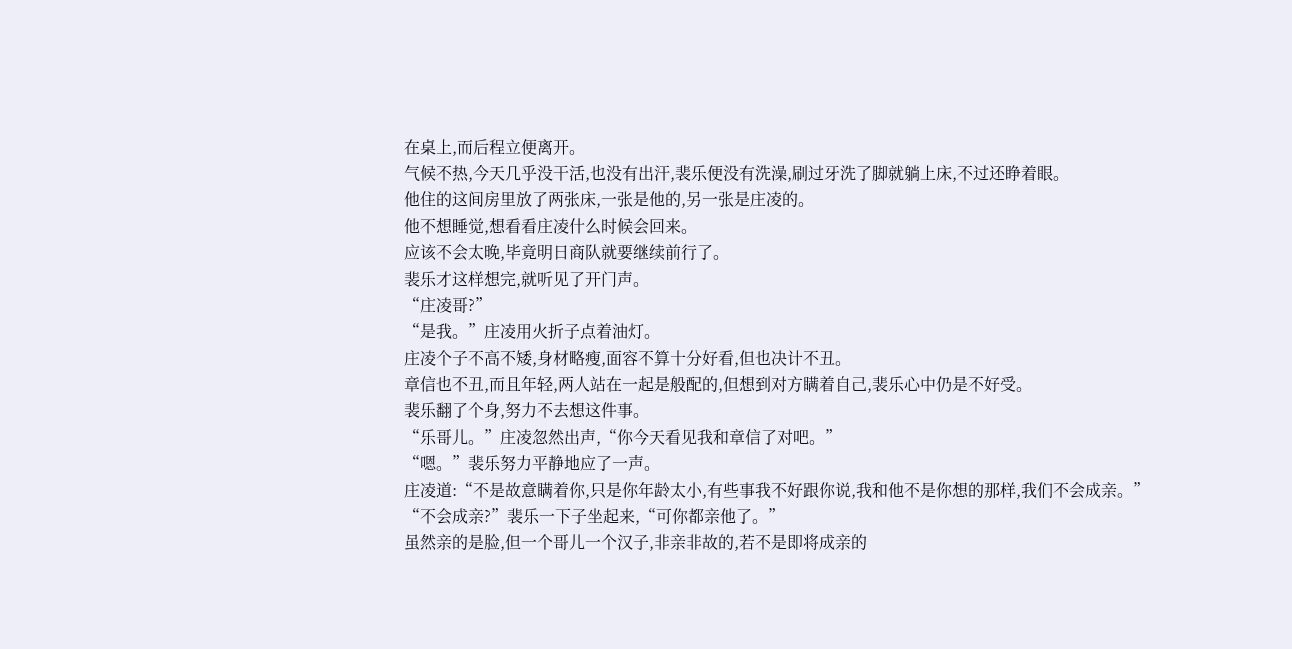在桌上,而后程立便离开。
气候不热,今天几乎没干活,也没有出汗,裴乐便没有洗澡,刷过牙洗了脚就躺上床,不过还睁着眼。
他住的这间房里放了两张床,一张是他的,另一张是庄凌的。
他不想睡觉,想看看庄凌什么时候会回来。
应该不会太晚,毕竟明日商队就要继续前行了。
裴乐才这样想完,就听见了开门声。
“庄凌哥?”
“是我。”庄凌用火折子点着油灯。
庄凌个子不高不矮,身材略瘦,面容不算十分好看,但也决计不丑。
章信也不丑,而且年轻,两人站在一起是般配的,但想到对方瞒着自己,裴乐心中仍是不好受。
裴乐翻了个身,努力不去想这件事。
“乐哥儿。”庄凌忽然出声,“你今天看见我和章信了对吧。”
“嗯。”裴乐努力平静地应了一声。
庄凌道:“不是故意瞒着你,只是你年龄太小,有些事我不好跟你说,我和他不是你想的那样,我们不会成亲。”
“不会成亲?”裴乐一下子坐起来,“可你都亲他了。”
虽然亲的是脸,但一个哥儿一个汉子,非亲非故的,若不是即将成亲的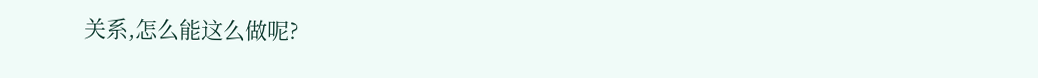关系,怎么能这么做呢?